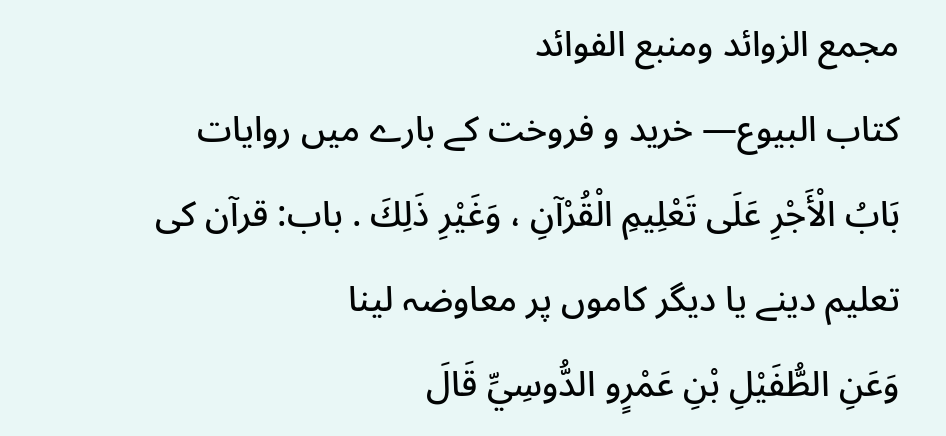مجمع الزوائد ومنبع الفوائد
كتاب البيوع— خرید و فروخت کے بارے میں روایات
بَابُ الْأَجْرِ عَلَى تَعْلِيمِ الْقُرْآنِ ، وَغَيْرِ ذَلِكَ . باب: قرآن کی تعلیم دینے یا دیگر کاموں پر معاوضہ لینا
وَعَنِ الطُّفَيْلِ بْنِ عَمْرٍو الدُّوسِيِّ قَالَ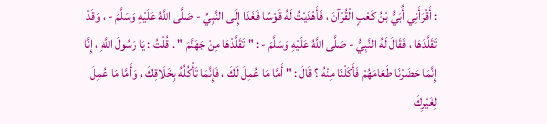: أَقْرَأَنِي أُبَيُّ بْنُ كَعْبٍ الْقُرْآنَ ، فَأَهْدَيْتُ لَهُ قَوْسًا فَغَدَا إِلَى النَّبِيِّ - صَلَّى اللَّهُ عَلَيْهِ وَسَلَّمَ - ، وَقَدْ تَقَلَّدَهَا ، فَقَالَ لَهُ النَّبِيُّ - صَلَّى اللَّهُ عَلَيْهِ وَسَلَّمَ - : " تَقَلَّدْهَا مِنْ جَهَنَّمَ " . قُلْتُ : يَا رَسُولَ اللَّهِ ، إِنَّا إِنَّمَا حَضَرْنَا طَعَامَهُمْ فَأَكَلْنَا مِنْهُ ؟ قَالَ : " أَمَّا مَا عُمِلَ لَكَ ، فَإِنَّمَا تَأْكُلُهُ بِخَلَاقِكَ ، وَأَمَّا مَا عُمِلَ لِغَيْرِكَ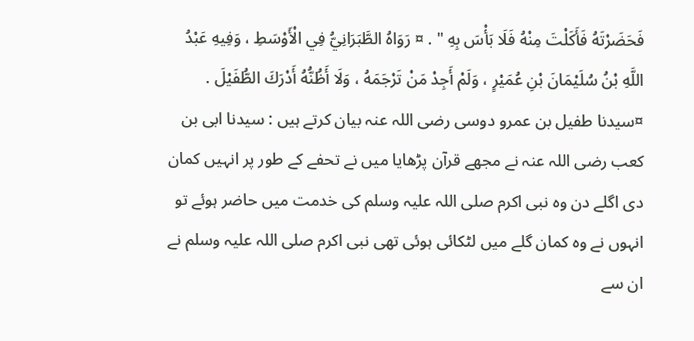فَحَضَرْتَهُ فَأَكَلْتَ مِنْهُ فَلَا بَأْسَ بِهِ " . ¤ رَوَاهُ الطَّبَرَانِيُّ فِي الْأَوْسَطِ ، وَفِيهِ عَبْدُ اللَّهِ بْنُ سُلَيْمَانَ بْنِ عُمَيْرٍ ، وَلَمْ أَجِدْ مَنْ تَرْجَمَهُ ، وَلَا أَظُنُّهُ أَدْرَكَ الطُّفَيْلَ . ¤سیدنا طفیل بن عمرو دوسی رضی اللہ عنہ بیان کرتے ہیں : سیدنا ابی بن کعب رضی اللہ عنہ نے مجھے قرآن پڑھایا میں نے تحفے کے طور پر انہیں کمان دی اگلے دن وہ نبی اکرم صلی اللہ علیہ وسلم کی خدمت میں حاضر ہوئے تو انہوں نے وہ کمان گلے میں لٹکائی ہوئی تھی نبی اکرم صلی اللہ علیہ وسلم نے ان سے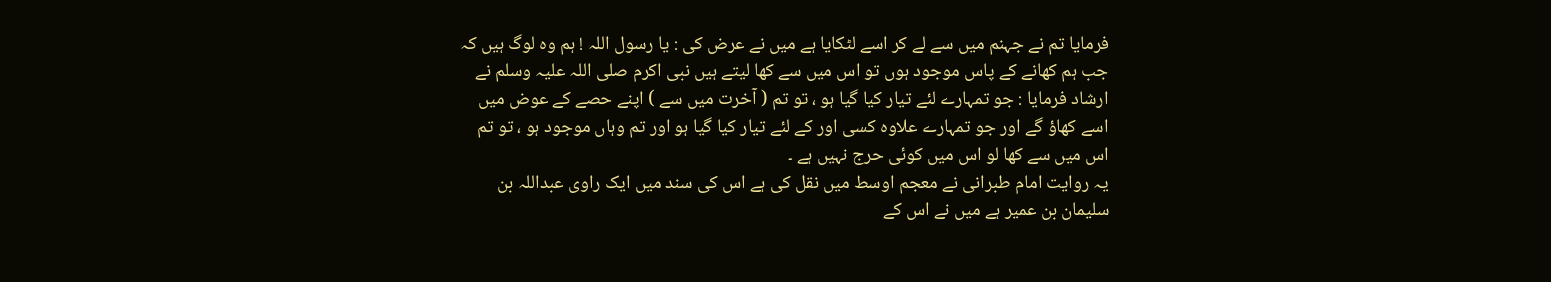فرمایا تم نے جہنم میں سے لے کر اسے لٹکایا ہے میں نے عرض کی : یا رسول اللہ ! ہم وہ لوگ ہیں کہ جب ہم کھانے کے پاس موجود ہوں تو اس میں سے کھا لیتے ہیں نبی اکرم صلی اللہ علیہ وسلم نے ارشاد فرمایا : جو تمہارے لئے تیار کیا گیا ہو ، تو تم ( آخرت میں سے ) اپنے حصے کے عوض میں اسے کھاؤ گے اور جو تمہارے علاوہ کسی اور کے لئے تیار کیا گیا ہو اور تم وہاں موجود ہو ، تو تم اس میں سے کھا لو اس میں کوئی حرج نہیں ہے ۔
یہ روایت امام طبرانی نے معجم اوسط میں نقل کی ہے اس کی سند میں ایک راوی عبداللہ بن سلیمان بن عمیر ہے میں نے اس کے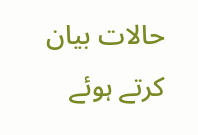حالات بیان کرتے ہوئے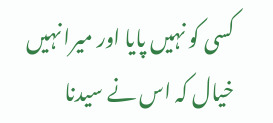کسی کو نہیں پایا اور میرا نہیں خیال کہ اس نے سیدنا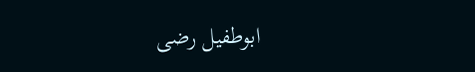ابوطفیل رضی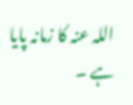اللہ عنہ کا زمانہ پایا ہے ۔